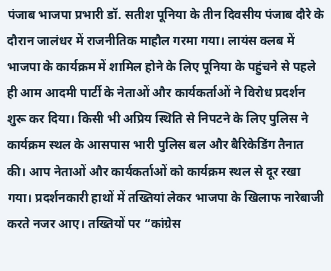पंजाब भाजपा प्रभारी डॉ. सतीश पूनिया के तीन दिवसीय पंजाब दौरे के दौरान जालंधर में राजनीतिक माहौल गरमा गया। लायंस क्लब में भाजपा के कार्यक्रम में शामिल होने के लिए पूनिया के पहुंचने से पहले ही आम आदमी पार्टी के नेताओं और कार्यकर्ताओं ने विरोध प्रदर्शन शुरू कर दिया। किसी भी अप्रिय स्थिति से निपटने के लिए पुलिस ने कार्यक्रम स्थल के आसपास भारी पुलिस बल और बैरिकेडिंग तैनात की। आप नेताओं और कार्यकर्ताओं को कार्यक्रम स्थल से दूर रखा गया। प्रदर्शनकारी हाथों में तख्तियां लेकर भाजपा के खिलाफ नारेबाजी करते नजर आए। तख्तियों पर “कांग्रेस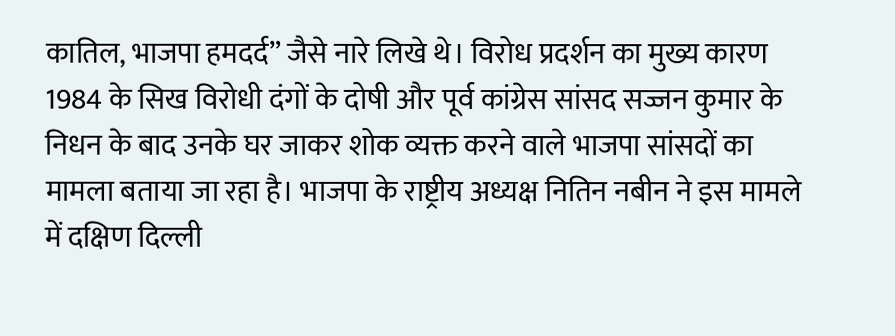कातिल, भाजपा हमदर्द” जैसे नारे लिखे थे। विरोध प्रदर्शन का मुख्य कारण 1984 के सिख विरोधी दंगों के दोषी और पूर्व कांग्रेस सांसद सज्जन कुमार के निधन के बाद उनके घर जाकर शोक व्यक्त करने वाले भाजपा सांसदों का मामला बताया जा रहा है। भाजपा के राष्ट्रीय अध्यक्ष नितिन नबीन ने इस मामले में दक्षिण दिल्ली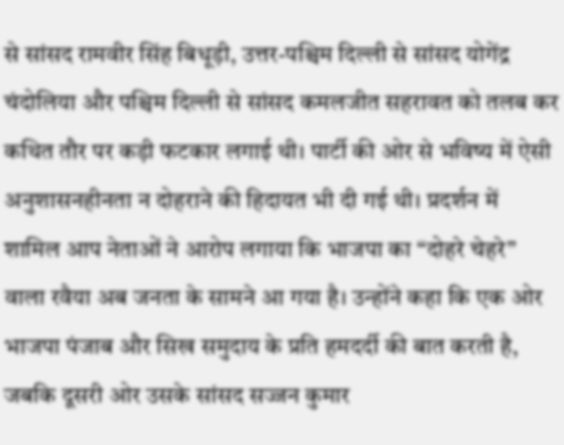से सांसद रामवीर सिंह बिधूड़ी, उत्तर-पश्चिम दिल्ली से सांसद योगेंद्र चंदोलिया और पश्चिम दिल्ली से सांसद कमलजीत सहरावत को तलब कर कथित तौर पर कड़ी फटकार लगाई थी। पार्टी की ओर से भविष्य में ऐसी अनुशासनहीनता न दोहराने की हिदायत भी दी गई थी। प्रदर्शन में शामिल आप नेताओं ने आरोप लगाया कि भाजपा का “दोहरे चेहरे” वाला रवैया अब जनता के सामने आ गया है। उन्होंने कहा कि एक ओर भाजपा पंजाब और सिख समुदाय के प्रति हमदर्दी की बात करती है, जबकि दूसरी ओर उसके सांसद सज्जन कुमार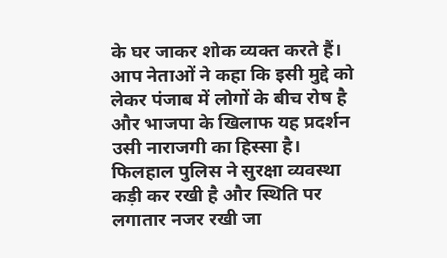के घर जाकर शोक व्यक्त करते हैं। आप नेताओं ने कहा कि इसी मुद्दे को लेकर पंजाब में लोगों के बीच रोष है और भाजपा के खिलाफ यह प्रदर्शन उसी नाराजगी का हिस्सा है। फिलहाल पुलिस ने सुरक्षा व्यवस्था कड़ी कर रखी है और स्थिति पर लगातार नजर रखी जा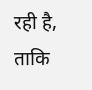रही है, ताकि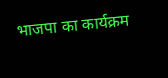भाजपा का कार्यक्रम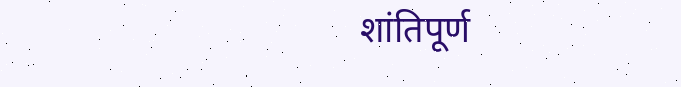शांतिपूर्ण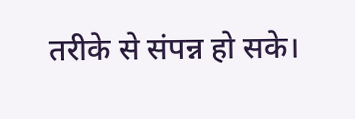तरीके से संपन्न हो सके।